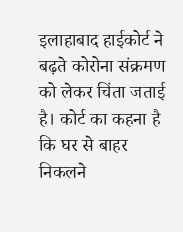इलाहाबाद हाईकोर्ट ने बढ़ते कोरोना संक्रमण को लेकर चिंता जताई है। कोर्ट का कहना है कि घर से बाहर निकलने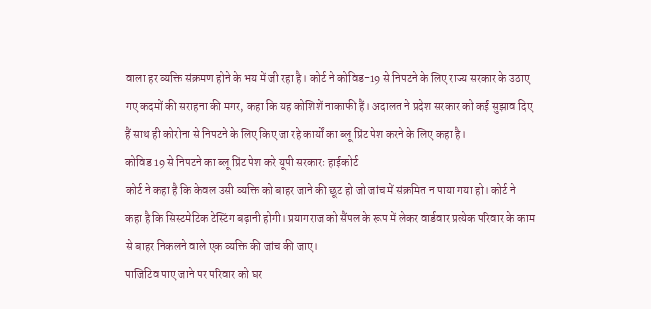वाला हर व्यक्ति संक्रमण होने के भय में जी रहा है। कोर्ट ने कोविड-19 से निपटने के लिए राज्य सरकार के उठाए गए कदमों की सराहना की मगर, कहा कि यह कोशिशें नाकाफी हैं। अदालत ने प्रदेश सरकार को कई सुझाव दिए हैं साथ ही कोरोना से निपटने के लिए किए जा रहे कार्यों का ब्लू प्रिंट पेश करने के लिए कहा है।
कोविड 19 से निपटने का ब्लू प्रिंट पेश करे यूपी सरकारः हाईकोर्ट
कोर्ट ने कहा है कि केवल उसी व्यक्ति को बाहर जाने की छूट हो जो जांच में संक्रमित न पाया गया हो। कोर्ट ने कहा है कि सिस्टमेटिक टेस्टिंग बढ़ानी होगी। प्रयागराज को सैंपल के रूप में लेकर वार्डवार प्रत्येक परिवार के काम से बाहर निकलने वाले एक व्यक्ति की जांच की जाए।
पाजिटिव पाए जाने पर परिवार को घर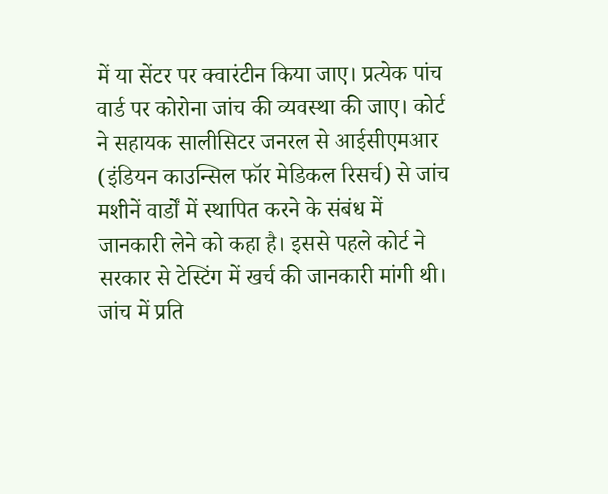में या सेंटर पर क्वारंटीन किया जाए। प्रत्येक पांच वार्ड पर कोरोना जांच की व्यवस्था की जाए। कोर्ट ने सहायक सालीसिटर जनरल से आईसीएमआर (इंडियन काउन्सिल फॉर मेडिकल रिसर्च) से जांच मशीनें वार्डों में स्थापित करने के संबंध में जानकारी लेने को कहा है। इससे पहले कोर्ट ने सरकार से टेस्टिंग में खर्च की जानकारी मांगी थी।
जांच में प्रति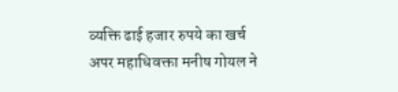व्यक्ति ढाई हजार रुपये का खर्च
अपर महाधिवक्ता मनीष गोयल ने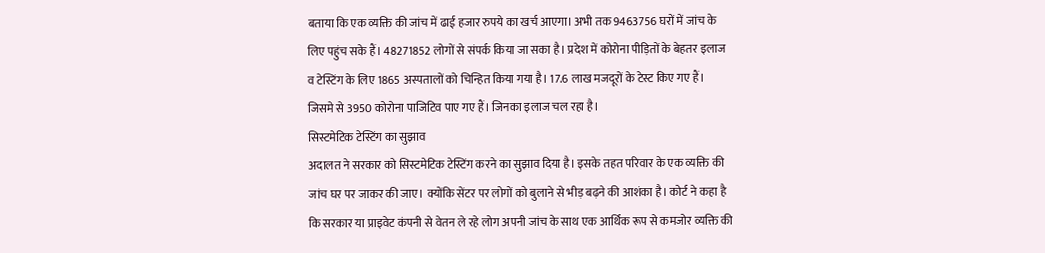बताया कि एक व्यक्ति की जांच में ढाई हजार रुपये का खर्च आएगा। अभी तक 9463756 घरों में जांच के लिए पहुंच सके हैं। 48271852 लोगों से संपर्क किया जा सका है। प्रदेश में कोरोना पीड़ितों के बेहतर इलाज व टेस्टिंग के लिए 1865 अस्पतालों को चिन्हित किया गया है। 17.6 लाख मजदूरों के टेस्ट किए गए हैं। जिसमे से 3950 कोरोना पाजिटिव पाए गए हैं। जिनका इलाज चल रहा है।
सिस्टमेटिक टेस्टिंग का सुझाव
अदालत ने सरकार को सिस्टमेटिक टेस्टिंग करने का सुझाव दिया है। इसके तहत परिवार के एक व्यक्ति की जांच घर पर जाकर की जाए। क्योंकि सेंटर पर लोगों को बुलाने से भीड़ बढ़ने की आशंका है। कोर्ट ने कहा है कि सरकार या प्राइवेट कंपनी से वेतन ले रहे लोग अपनी जांच के साथ एक आर्थिक रूप से कमजोर व्यक्ति की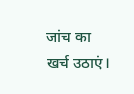जांच का खर्च उठाएं।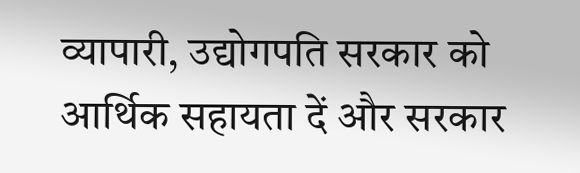व्यापारी, उद्योगपति सरकार को आर्थिक सहायता दें और सरकार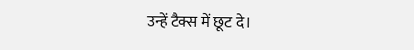उन्हें टैक्स में छूट दे।